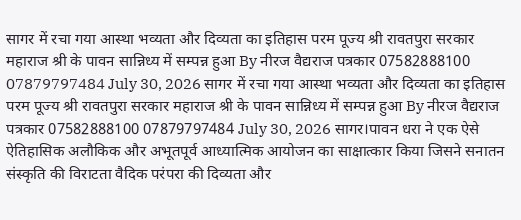सागर में रचा गया आस्था भव्यता और दिव्यता का इतिहास परम पूज्य श्री रावतपुरा सरकार महाराज श्री के पावन सान्निध्य में सम्पन्न हुआ By नीरज वैद्यराज पत्रकार 07582888100 07879797484 July 30, 2026 सागर में रचा गया आस्था भव्यता और दिव्यता का इतिहास परम पूज्य श्री रावतपुरा सरकार महाराज श्री के पावन सान्निध्य में सम्पन्न हुआ By नीरज वैद्यराज पत्रकार 07582888100 07879797484 July 30, 2026 सागर।पावन धरा ने एक ऐसे ऐतिहासिक अलौकिक और अभूतपूर्व आध्यात्मिक आयोजन का साक्षात्कार किया जिसने सनातन संस्कृति की विराटता वैदिक परंपरा की दिव्यता और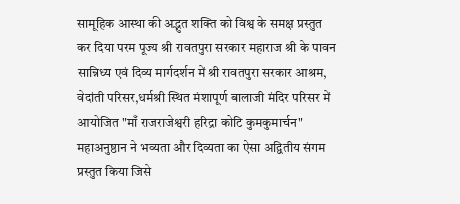सामूहिक आस्था की अद्भुत शक्ति को विश्व के समक्ष प्रस्तुत कर दिया परम पूज्य श्री रावतपुरा सरकार महाराज श्री के पावन सान्निध्य एवं दिव्य मार्गदर्शन में श्री रावतपुरा सरकार आश्रम, वेदांती परिसर,धर्मश्री स्थित मंशापूर्ण बालाजी मंदिर परिसर में आयोजित "माँ राजराजेश्वरी हरिद्रा कोटि कुमकुमार्चन" महाअनुष्ठान ने भव्यता और दिव्यता का ऐसा अद्वितीय संगम प्रस्तुत किया जिसे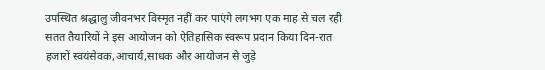उपस्थित श्रद्धालु जीवनभर विस्मृत नहीं कर पाएंगे लगभग एक माह से चल रही सतत तैयारियों ने इस आयोजन को ऐतिहासिक स्वरूप प्रदान किया दिन-रात हजारों स्वयंसेवक,आचार्य,साधक और आयोजन से जुड़े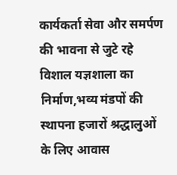कार्यकर्ता सेवा और समर्पण की भावना से जुटे रहे विशाल यज्ञशाला का निर्माण,भव्य मंडपों की स्थापना हजारों श्रद्धालुओं के लिए आवास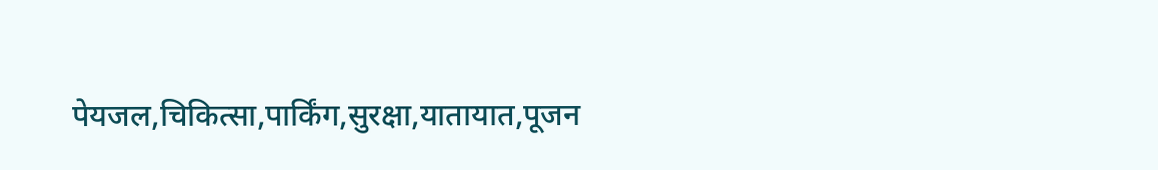पेयजल,चिकित्सा,पार्किंग,सुरक्षा,यातायात,पूजन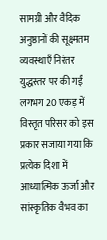सामग्री और वैदिक अनुष्ठानों की सूक्ष्मतम व्यवस्थाएँ निरंतर युद्धस्तर पर की गईं लगभग 20 एकड़ में विस्तृत परिसर को इस प्रकार सजाया गया कि प्रत्येक दिशा में आध्यात्मिक ऊर्जा और सांस्कृतिक वैभव का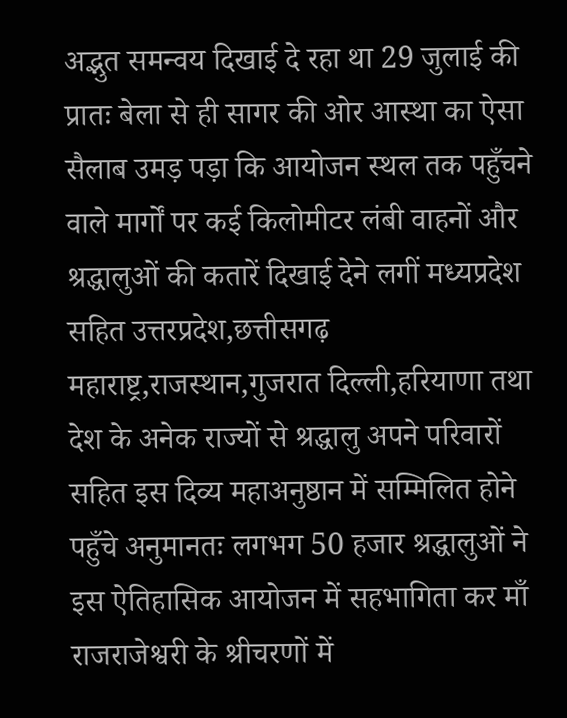अद्भुत समन्वय दिखाई दे रहा था 29 जुलाई की प्रातः बेला से ही सागर की ओर आस्था का ऐसा सैलाब उमड़ पड़ा कि आयोजन स्थल तक पहुँचने वाले मार्गों पर कई किलोमीटर लंबी वाहनों और श्रद्धालुओं की कतारें दिखाई देने लगीं मध्यप्रदेश सहित उत्तरप्रदेश,छत्तीसगढ़ महाराष्ट्र,राजस्थान,गुजरात दिल्ली,हरियाणा तथा देश के अनेक राज्यों से श्रद्धालु अपने परिवारों सहित इस दिव्य महाअनुष्ठान में सम्मिलित होने पहुँचे अनुमानतः लगभग 50 हजार श्रद्धालुओं ने इस ऐतिहासिक आयोजन में सहभागिता कर माँ राजराजेश्वरी के श्रीचरणों में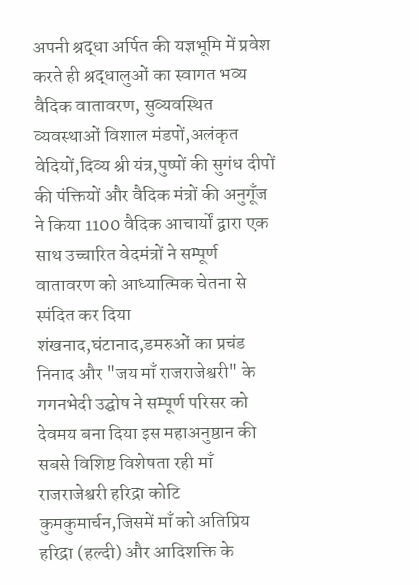अपनी श्रद्धा अर्पित की यज्ञभूमि में प्रवेश करते ही श्रद्धालुओं का स्वागत भव्य वैदिक वातावरण, सुव्यवस्थित व्यवस्थाओं विशाल मंडपों,अलंकृत वेदियों,दिव्य श्री यंत्र,पुष्पों की सुगंध दीपों की पंक्तियों और वैदिक मंत्रों की अनुगूँज ने किया 1100 वैदिक आचार्यों द्वारा एक साथ उच्चारित वेदमंत्रों ने सम्पूर्ण वातावरण को आध्यात्मिक चेतना से स्पंदित कर दिया शंखनाद,घंटानाद,डमरुओं का प्रचंड निनाद और "जय माँ राजराजेश्वरी" के गगनभेदी उद्घोष ने सम्पूर्ण परिसर को देवमय बना दिया इस महाअनुष्ठान की सबसे विशिष्ट विशेषता रही माँ राजराजेश्वरी हरिद्रा कोटि कुमकुमार्चन,जिसमें माँ को अतिप्रिय हरिद्रा (हल्दी) और आदिशक्ति के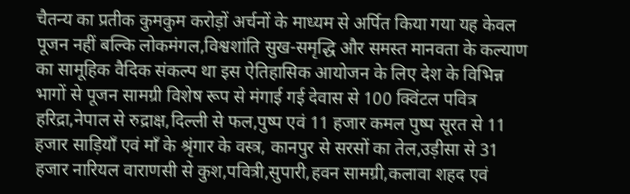चैतन्य का प्रतीक कुमकुम करोड़ों अर्चनों के माध्यम से अर्पित किया गया यह केवल पूजन नहीं बल्कि लोकमंगल,विश्वशांति सुख-समृद्धि और समस्त मानवता के कल्याण का सामूहिक वैदिक संकल्प था इस ऐतिहासिक आयोजन के लिए देश के विभिन्न भागों से पूजन सामग्री विशेष रूप से मंगाई गई देवास से 100 क्विंटल पवित्र हरिद्रा,नेपाल से रुद्राक्ष,दिल्ली से फल,पुष्प एवं 11 हजार कमल पुष्प सूरत से 11 हजार साड़ियाँ एवं माँ के श्रृंगार के वस्त्र, कानपुर से सरसों का तेल,उड़ीसा से 31 हजार नारियल वाराणसी से कुश,पवित्री,सुपारी,हवन सामग्री,कलावा शहद एवं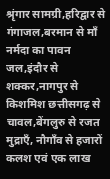श्रृंगार सामग्री,हरिद्वार से गंगाजल,बरमान से माँ नर्मदा का पावन जल,इंदौर से शक्कर,नागपुर से किशमिश छत्तीसगढ़ से चावल,बेंगलुरु से रजत मुद्राएँ, नौगाँव से हजारों कलश एवं एक लाख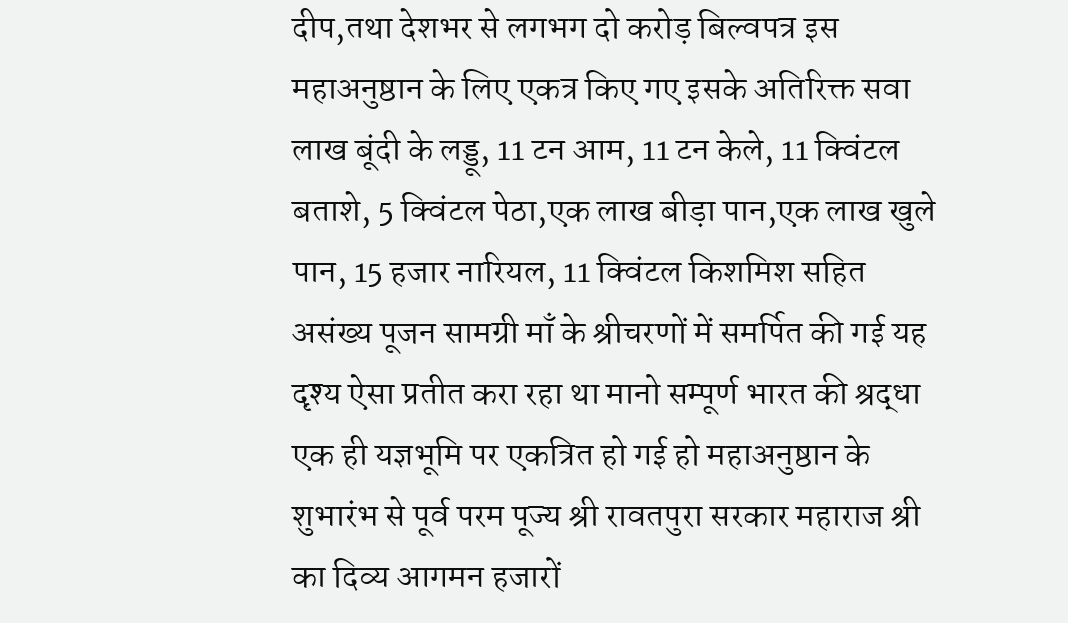दीप,तथा देशभर से लगभग दो करोड़ बिल्वपत्र इस महाअनुष्ठान के लिए एकत्र किए गए इसके अतिरिक्त सवा लाख बूंदी के लड्डू, 11 टन आम, 11 टन केले, 11 क्विंटल बताशे, 5 क्विंटल पेठा,एक लाख बीड़ा पान,एक लाख खुले पान, 15 हजार नारियल, 11 क्विंटल किशमिश सहित असंख्य पूजन सामग्री माँ के श्रीचरणों में समर्पित की गई यह दृश्य ऐसा प्रतीत करा रहा था मानो सम्पूर्ण भारत की श्रद्धा एक ही यज्ञभूमि पर एकत्रित हो गई हो महाअनुष्ठान के शुभारंभ से पूर्व परम पूज्य श्री रावतपुरा सरकार महाराज श्री का दिव्य आगमन हजारों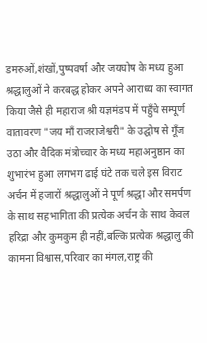डमरुओं,शंखों,पुष्पवर्षा और जयघोष के मध्य हुआ श्रद्धालुओं ने करबद्ध होकर अपने आराध्य का स्वागत किया जैसे ही महाराज श्री यज्ञमंडप में पहुँचे सम्पूर्ण वातावरण "जय माँ राजराजेश्वरी" के उद्घोष से गूँज उठा और वैदिक मंत्रोच्चार के मध्य महाअनुष्ठान का शुभारंभ हुआ लगभग ढाई घंटे तक चले इस विराट अर्चन में हजारों श्रद्धालुओं ने पूर्ण श्रद्धा और समर्पण के साथ सहभागिता की प्रत्येक अर्चन के साथ केवल हरिद्रा और कुमकुम ही नहीं,बल्कि प्रत्येक श्रद्धालु की कामना विश्वास,परिवार का मंगल,राष्ट्र की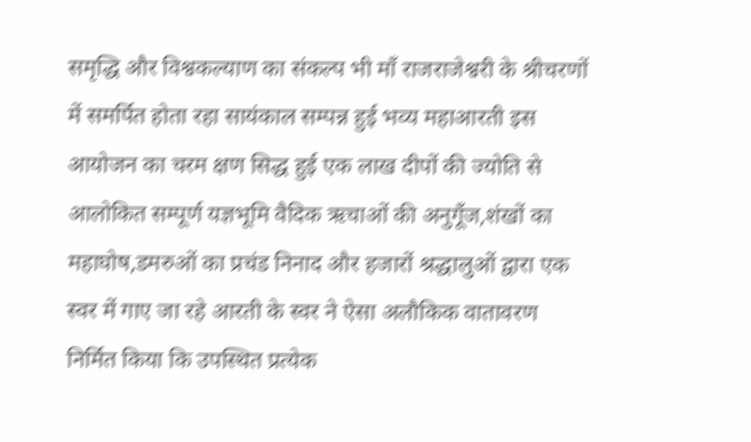समृद्धि और विश्वकल्याण का संकल्प भी माँ राजराजेश्वरी के श्रीचरणों में समर्पित होता रहा सायंकाल सम्पन्न हुई भव्य महाआरती इस आयोजन का चरम क्षण सिद्ध हुई एक लाख दीपों की ज्योति से आलोकित सम्पूर्ण यज्ञभूमि वैदिक ऋचाओं की अनुगूँज,शंखों का महाघोष,डमरुओं का प्रचंड निनाद और हजारों श्रद्धालुओं द्वारा एक स्वर में गाए जा रहे आरती के स्वर ने ऐसा अलौकिक वातावरण निर्मित किया कि उपस्थित प्रत्येक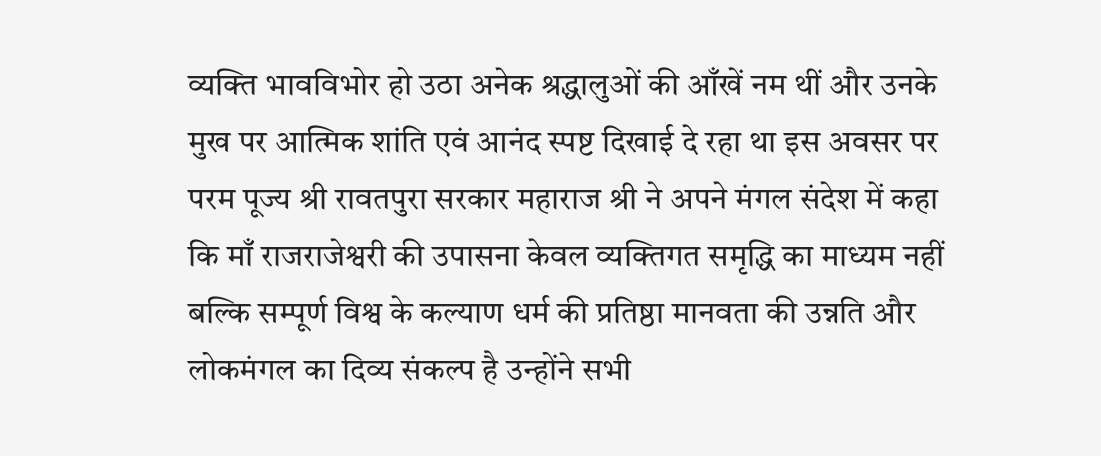व्यक्ति भावविभोर हो उठा अनेक श्रद्धालुओं की आँखें नम थीं और उनके मुख पर आत्मिक शांति एवं आनंद स्पष्ट दिखाई दे रहा था इस अवसर पर परम पूज्य श्री रावतपुरा सरकार महाराज श्री ने अपने मंगल संदेश में कहा कि माँ राजराजेश्वरी की उपासना केवल व्यक्तिगत समृद्धि का माध्यम नहीं बल्कि सम्पूर्ण विश्व के कल्याण धर्म की प्रतिष्ठा मानवता की उन्नति और लोकमंगल का दिव्य संकल्प है उन्होंने सभी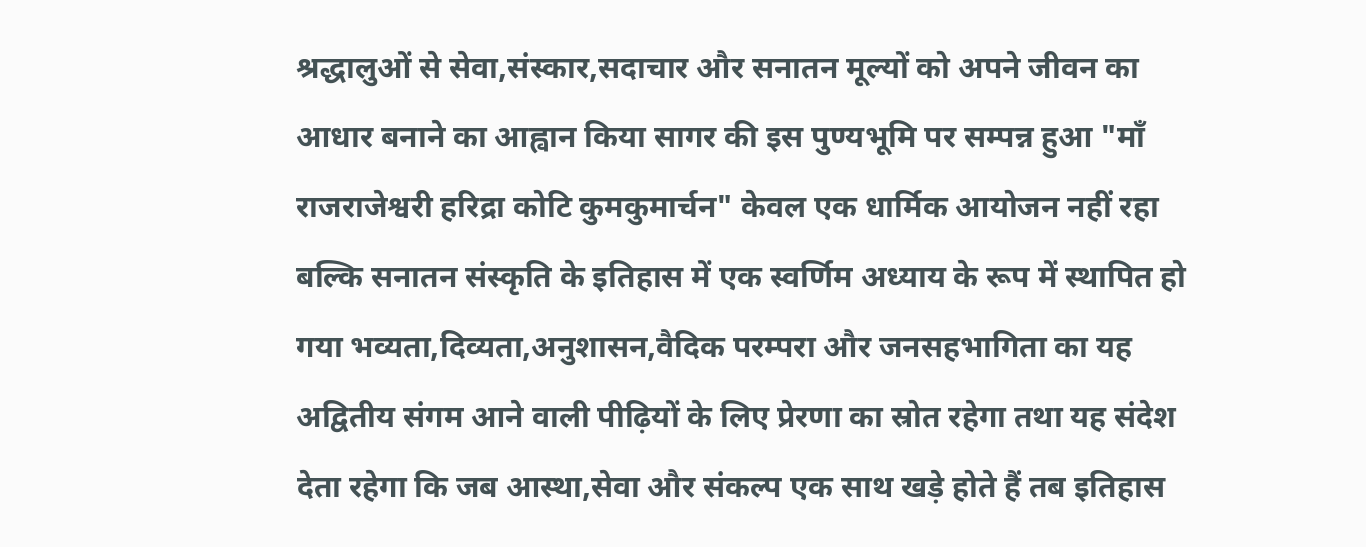श्रद्धालुओं से सेवा,संस्कार,सदाचार और सनातन मूल्यों को अपने जीवन का आधार बनाने का आह्वान किया सागर की इस पुण्यभूमि पर सम्पन्न हुआ "माँ राजराजेश्वरी हरिद्रा कोटि कुमकुमार्चन" केवल एक धार्मिक आयोजन नहीं रहा बल्कि सनातन संस्कृति के इतिहास में एक स्वर्णिम अध्याय के रूप में स्थापित हो गया भव्यता,दिव्यता,अनुशासन,वैदिक परम्परा और जनसहभागिता का यह अद्वितीय संगम आने वाली पीढ़ियों के लिए प्रेरणा का स्रोत रहेगा तथा यह संदेश देता रहेगा कि जब आस्था,सेवा और संकल्प एक साथ खड़े होते हैं तब इतिहास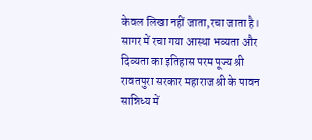केवल लिखा नहीं जाता,रचा जाता है।
सागर में रचा गया आस्था भव्यता और दिव्यता का इतिहास परम पूज्य श्री रावतपुरा सरकार महाराज श्री के पावन सान्निध्य में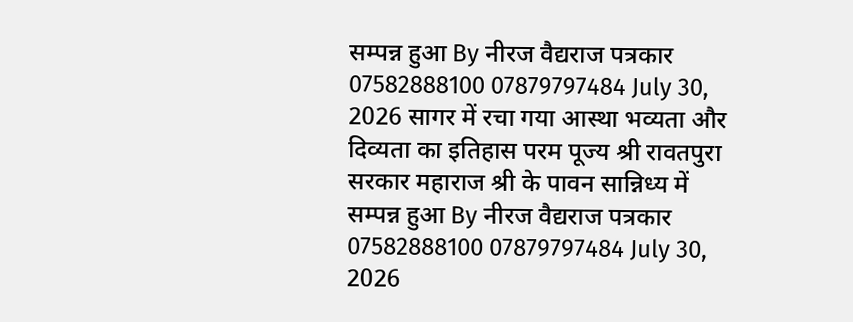सम्पन्न हुआ By नीरज वैद्यराज पत्रकार 07582888100 07879797484 July 30, 2026 सागर में रचा गया आस्था भव्यता और दिव्यता का इतिहास परम पूज्य श्री रावतपुरा सरकार महाराज श्री के पावन सान्निध्य में सम्पन्न हुआ By नीरज वैद्यराज पत्रकार 07582888100 07879797484 July 30, 2026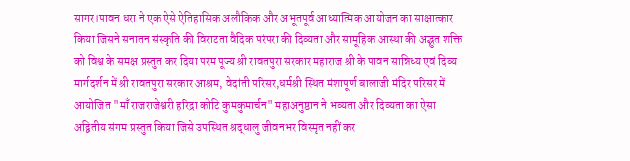सागर।पावन धरा ने एक ऐसे ऐतिहासिक अलौकिक और अभूतपूर्व आध्यात्मिक आयोजन का साक्षात्कार किया जिसने सनातन संस्कृति की विराटता वैदिक परंपरा की दिव्यता और सामूहिक आस्था की अद्भुत शक्ति को विश्व के समक्ष प्रस्तुत कर दिया परम पूज्य श्री रावतपुरा सरकार महाराज श्री के पावन सान्निध्य एवं दिव्य मार्गदर्शन में श्री रावतपुरा सरकार आश्रम, वेदांती परिसर,धर्मश्री स्थित मंशापूर्ण बालाजी मंदिर परिसर में आयोजित "माँ राजराजेश्वरी हरिद्रा कोटि कुमकुमार्चन" महाअनुष्ठान ने भव्यता और दिव्यता का ऐसा अद्वितीय संगम प्रस्तुत किया जिसे उपस्थित श्रद्धालु जीवनभर विस्मृत नहीं कर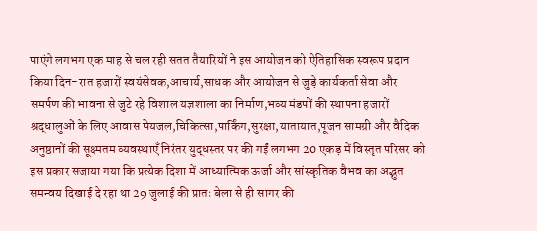पाएंगे लगभग एक माह से चल रही सतत तैयारियों ने इस आयोजन को ऐतिहासिक स्वरूप प्रदान किया दिन-रात हजारों स्वयंसेवक,आचार्य,साधक और आयोजन से जुड़े कार्यकर्ता सेवा और समर्पण की भावना से जुटे रहे विशाल यज्ञशाला का निर्माण,भव्य मंडपों की स्थापना हजारों श्रद्धालुओं के लिए आवास पेयजल,चिकित्सा,पार्किंग,सुरक्षा,यातायात,पूजन सामग्री और वैदिक अनुष्ठानों की सूक्ष्मतम व्यवस्थाएँ निरंतर युद्धस्तर पर की गईं लगभग 20 एकड़ में विस्तृत परिसर को इस प्रकार सजाया गया कि प्रत्येक दिशा में आध्यात्मिक ऊर्जा और सांस्कृतिक वैभव का अद्भुत समन्वय दिखाई दे रहा था 29 जुलाई की प्रातः बेला से ही सागर की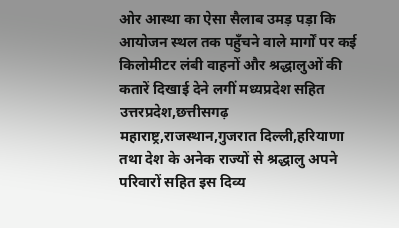ओर आस्था का ऐसा सैलाब उमड़ पड़ा कि आयोजन स्थल तक पहुँचने वाले मार्गों पर कई किलोमीटर लंबी वाहनों और श्रद्धालुओं की कतारें दिखाई देने लगीं मध्यप्रदेश सहित उत्तरप्रदेश,छत्तीसगढ़ महाराष्ट्र,राजस्थान,गुजरात दिल्ली,हरियाणा तथा देश के अनेक राज्यों से श्रद्धालु अपने परिवारों सहित इस दिव्य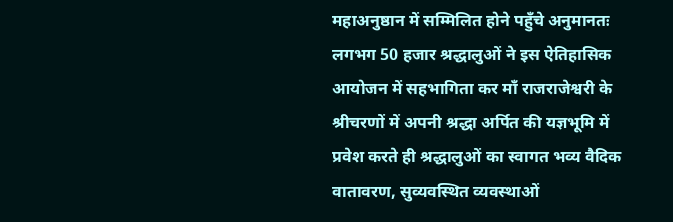महाअनुष्ठान में सम्मिलित होने पहुँचे अनुमानतः लगभग 50 हजार श्रद्धालुओं ने इस ऐतिहासिक आयोजन में सहभागिता कर माँ राजराजेश्वरी के श्रीचरणों में अपनी श्रद्धा अर्पित की यज्ञभूमि में प्रवेश करते ही श्रद्धालुओं का स्वागत भव्य वैदिक वातावरण, सुव्यवस्थित व्यवस्थाओं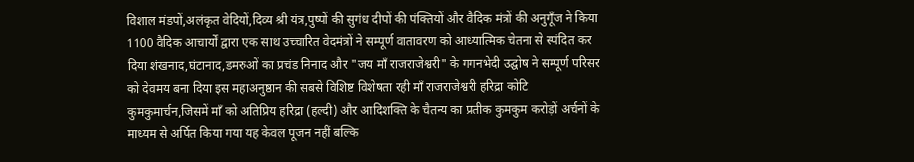विशाल मंडपों,अलंकृत वेदियों,दिव्य श्री यंत्र,पुष्पों की सुगंध दीपों की पंक्तियों और वैदिक मंत्रों की अनुगूँज ने किया 1100 वैदिक आचार्यों द्वारा एक साथ उच्चारित वेदमंत्रों ने सम्पूर्ण वातावरण को आध्यात्मिक चेतना से स्पंदित कर दिया शंखनाद,घंटानाद,डमरुओं का प्रचंड निनाद और "जय माँ राजराजेश्वरी" के गगनभेदी उद्घोष ने सम्पूर्ण परिसर को देवमय बना दिया इस महाअनुष्ठान की सबसे विशिष्ट विशेषता रही माँ राजराजेश्वरी हरिद्रा कोटि कुमकुमार्चन,जिसमें माँ को अतिप्रिय हरिद्रा (हल्दी) और आदिशक्ति के चैतन्य का प्रतीक कुमकुम करोड़ों अर्चनों के माध्यम से अर्पित किया गया यह केवल पूजन नहीं बल्कि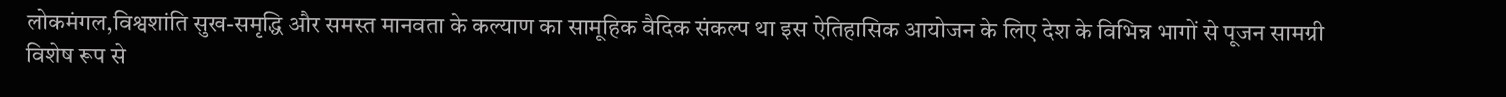लोकमंगल,विश्वशांति सुख-समृद्धि और समस्त मानवता के कल्याण का सामूहिक वैदिक संकल्प था इस ऐतिहासिक आयोजन के लिए देश के विभिन्न भागों से पूजन सामग्री विशेष रूप से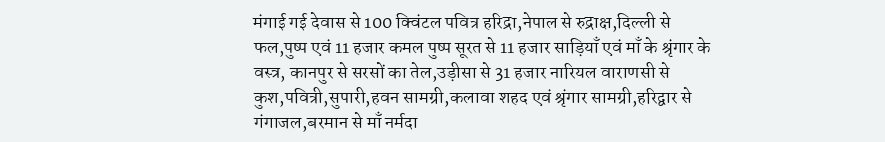मंगाई गई देवास से 100 क्विंटल पवित्र हरिद्रा,नेपाल से रुद्राक्ष,दिल्ली से फल,पुष्प एवं 11 हजार कमल पुष्प सूरत से 11 हजार साड़ियाँ एवं माँ के श्रृंगार के वस्त्र, कानपुर से सरसों का तेल,उड़ीसा से 31 हजार नारियल वाराणसी से कुश,पवित्री,सुपारी,हवन सामग्री,कलावा शहद एवं श्रृंगार सामग्री,हरिद्वार से गंगाजल,बरमान से माँ नर्मदा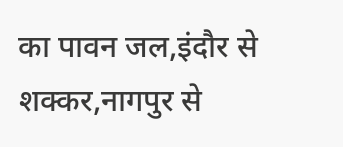का पावन जल,इंदौर से शक्कर,नागपुर से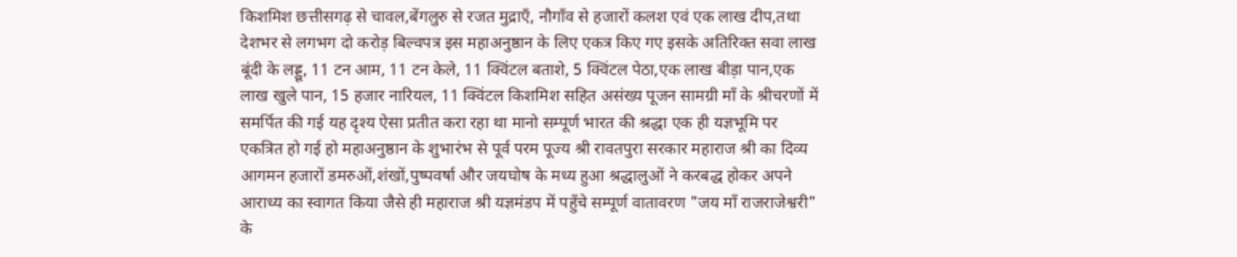किशमिश छत्तीसगढ़ से चावल,बेंगलुरु से रजत मुद्राएँ, नौगाँव से हजारों कलश एवं एक लाख दीप,तथा देशभर से लगभग दो करोड़ बिल्वपत्र इस महाअनुष्ठान के लिए एकत्र किए गए इसके अतिरिक्त सवा लाख बूंदी के लड्डू, 11 टन आम, 11 टन केले, 11 क्विंटल बताशे, 5 क्विंटल पेठा,एक लाख बीड़ा पान,एक लाख खुले पान, 15 हजार नारियल, 11 क्विंटल किशमिश सहित असंख्य पूजन सामग्री माँ के श्रीचरणों में समर्पित की गई यह दृश्य ऐसा प्रतीत करा रहा था मानो सम्पूर्ण भारत की श्रद्धा एक ही यज्ञभूमि पर एकत्रित हो गई हो महाअनुष्ठान के शुभारंभ से पूर्व परम पूज्य श्री रावतपुरा सरकार महाराज श्री का दिव्य आगमन हजारों डमरुओं,शंखों,पुष्पवर्षा और जयघोष के मध्य हुआ श्रद्धालुओं ने करबद्ध होकर अपने आराध्य का स्वागत किया जैसे ही महाराज श्री यज्ञमंडप में पहुँचे सम्पूर्ण वातावरण "जय माँ राजराजेश्वरी" के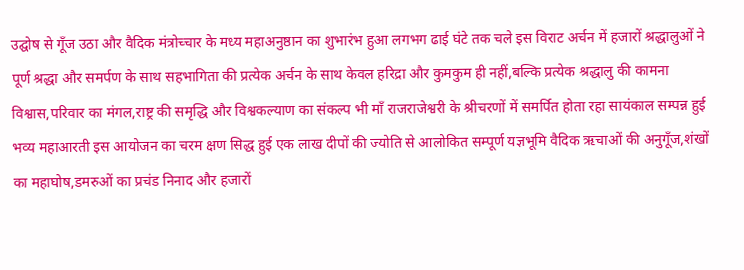उद्घोष से गूँज उठा और वैदिक मंत्रोच्चार के मध्य महाअनुष्ठान का शुभारंभ हुआ लगभग ढाई घंटे तक चले इस विराट अर्चन में हजारों श्रद्धालुओं ने पूर्ण श्रद्धा और समर्पण के साथ सहभागिता की प्रत्येक अर्चन के साथ केवल हरिद्रा और कुमकुम ही नहीं,बल्कि प्रत्येक श्रद्धालु की कामना विश्वास,परिवार का मंगल,राष्ट्र की समृद्धि और विश्वकल्याण का संकल्प भी माँ राजराजेश्वरी के श्रीचरणों में समर्पित होता रहा सायंकाल सम्पन्न हुई भव्य महाआरती इस आयोजन का चरम क्षण सिद्ध हुई एक लाख दीपों की ज्योति से आलोकित सम्पूर्ण यज्ञभूमि वैदिक ऋचाओं की अनुगूँज,शंखों का महाघोष,डमरुओं का प्रचंड निनाद और हजारों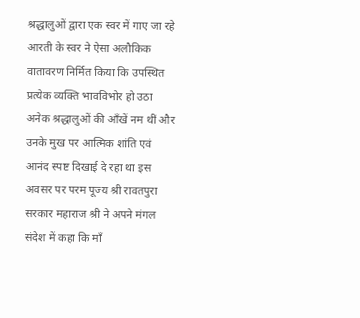श्रद्धालुओं द्वारा एक स्वर में गाए जा रहे आरती के स्वर ने ऐसा अलौकिक वातावरण निर्मित किया कि उपस्थित प्रत्येक व्यक्ति भावविभोर हो उठा अनेक श्रद्धालुओं की आँखें नम थीं और उनके मुख पर आत्मिक शांति एवं आनंद स्पष्ट दिखाई दे रहा था इस अवसर पर परम पूज्य श्री रावतपुरा सरकार महाराज श्री ने अपने मंगल संदेश में कहा कि माँ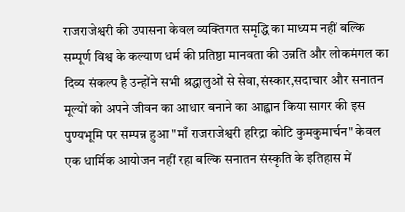राजराजेश्वरी की उपासना केवल व्यक्तिगत समृद्धि का माध्यम नहीं बल्कि सम्पूर्ण विश्व के कल्याण धर्म की प्रतिष्ठा मानवता की उन्नति और लोकमंगल का दिव्य संकल्प है उन्होंने सभी श्रद्धालुओं से सेवा,संस्कार,सदाचार और सनातन मूल्यों को अपने जीवन का आधार बनाने का आह्वान किया सागर की इस पुण्यभूमि पर सम्पन्न हुआ "माँ राजराजेश्वरी हरिद्रा कोटि कुमकुमार्चन" केवल एक धार्मिक आयोजन नहीं रहा बल्कि सनातन संस्कृति के इतिहास में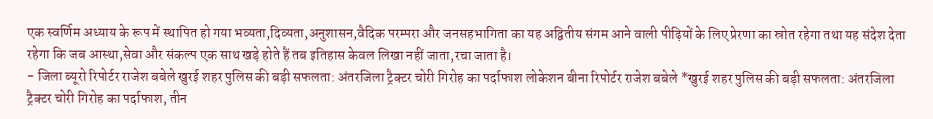एक स्वर्णिम अध्याय के रूप में स्थापित हो गया भव्यता,दिव्यता,अनुशासन,वैदिक परम्परा और जनसहभागिता का यह अद्वितीय संगम आने वाली पीढ़ियों के लिए प्रेरणा का स्रोत रहेगा तथा यह संदेश देता रहेगा कि जब आस्था,सेवा और संकल्प एक साथ खड़े होते हैं तब इतिहास केवल लिखा नहीं जाता,रचा जाता है।
- जिला ब्यूरो रिपोर्टर राजेश बबेले खुरई शहर पुलिस की बड़ी सफलता: अंतरजिला ट्रैक्टर चोरी गिरोह का पर्दाफाश लोकेशन बीना रिपोर्टर राजेश बबेले *खुरई शहर पुलिस की बड़ी सफलता: अंतरजिला ट्रैक्टर चोरी गिरोह का पर्दाफाश, तीन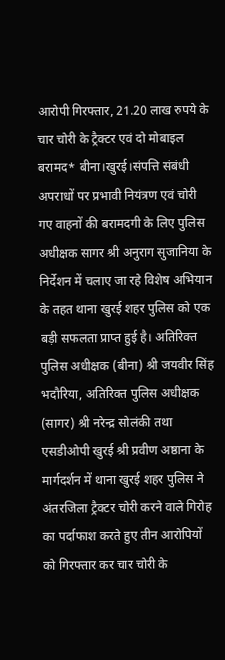आरोपी गिरफ्तार, 21.20 लाख रुपये के चार चोरी के ट्रैक्टर एवं दो मोबाइल बरामद* बीना।खुरई।संपत्ति संबंधी अपराधों पर प्रभावी नियंत्रण एवं चोरी गए वाहनों की बरामदगी के लिए पुलिस अधीक्षक सागर श्री अनुराग सुजानिया के निर्देशन में चलाए जा रहे विशेष अभियान के तहत थाना खुरई शहर पुलिस को एक बड़ी सफलता प्राप्त हुई है। अतिरिक्त पुलिस अधीक्षक (बीना) श्री जयवीर सिंह भदौरिया, अतिरिक्त पुलिस अधीक्षक (सागर) श्री नरेन्द्र सोलंकी तथा एसडीओपी खुरई श्री प्रवीण अष्ठाना के मार्गदर्शन में थाना खुरई शहर पुलिस ने अंतरजिला ट्रैक्टर चोरी करने वाले गिरोह का पर्दाफाश करते हुए तीन आरोपियों को गिरफ्तार कर चार चोरी के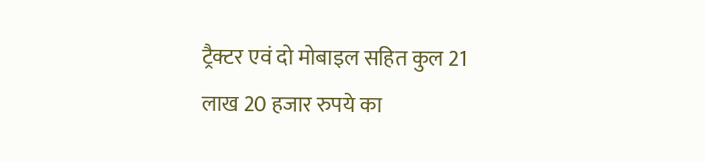ट्रैक्टर एवं दो मोबाइल सहित कुल 21 लाख 20 हजार रुपये का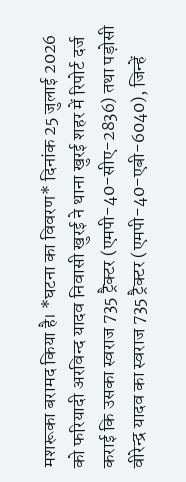मशरूका बरामद किया है। *घटना का विवरण* दिनांक 25 जुलाई 2026 को फरियादी अरविन्द यादव निवासी खुरई ने थाना खुरई शहर में रिपोर्ट दर्ज कराई कि उसका स्वराज 735 ट्रैक्टर (एमपी-40-सीए-2836) तथा पड़ोसी वीरेन्द्र यादव का स्वराज 735 ट्रैक्टर (एमपी-40-एबी-6040), जिन्हें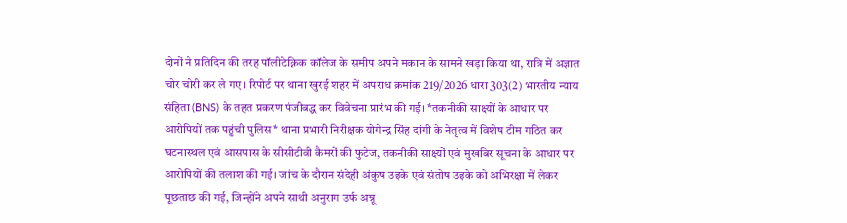दोनों ने प्रतिदिन की तरह पॉलीटेक्निक कॉलेज के समीप अपने मकान के सामने खड़ा किया था, रात्रि में अज्ञात चोर चोरी कर ले गए। रिपोर्ट पर थाना खुरई शहर में अपराध क्रमांक 219/2026 धारा 303(2) भारतीय न्याय संहिता (BNS) के तहत प्रकरण पंजीबद्ध कर विवेचना प्रारंभ की गई। *तकनीकी साक्ष्यों के आधार पर आरोपियों तक पहुंची पुलिस* थाना प्रभारी निरीक्षक योगेन्द्र सिंह दांगी के नेतृत्व में विशेष टीम गठित कर घटनास्थल एवं आसपास के सीसीटीवी कैमरों की फुटेज, तकनीकी साक्ष्यों एवं मुखबिर सूचना के आधार पर आरोपियों की तलाश की गई। जांच के दौरान संदेही अंकुष उइके एवं संतोष उइके को अभिरक्षा में लेकर पूछताछ की गई, जिन्होंने अपने साथी अनुराग उर्फ अन्नू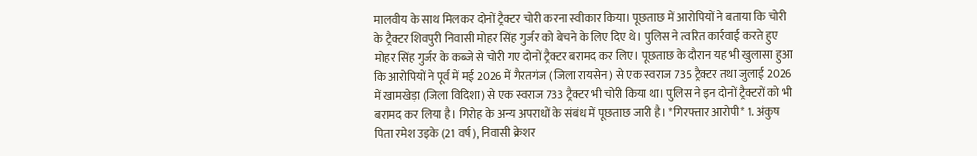मालवीय के साथ मिलकर दोनों ट्रैक्टर चोरी करना स्वीकार किया। पूछताछ में आरोपियों ने बताया कि चोरी के ट्रैक्टर शिवपुरी निवासी मोहर सिंह गुर्जर को बेचने के लिए दिए थे। पुलिस ने त्वरित कार्रवाई करते हुए मोहर सिंह गुर्जर के कब्जे से चोरी गए दोनों ट्रैक्टर बरामद कर लिए। पूछताछ के दौरान यह भी खुलासा हुआ कि आरोपियों ने पूर्व में मई 2026 में गैरतगंज (जिला रायसेन) से एक स्वराज 735 ट्रैक्टर तथा जुलाई 2026 में खामखेड़ा (जिला विदिशा) से एक स्वराज 733 ट्रैक्टर भी चोरी किया था। पुलिस ने इन दोनों ट्रैक्टरों को भी बरामद कर लिया है। गिरोह के अन्य अपराधों के संबंध में पूछताछ जारी है। *गिरफ्तार आरोपी* 1. अंकुष पिता रमेश उइके (21 वर्ष), निवासी क्रेशर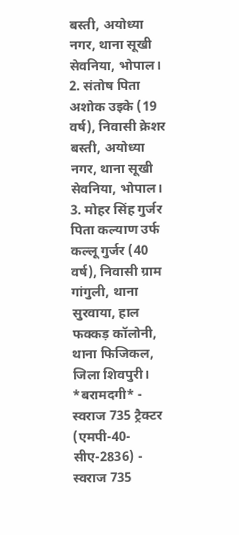बस्ती, अयोध्या नगर, थाना सूखी सेवनिया, भोपाल। 2. संतोष पिता अशोक उइके (19 वर्ष), निवासी क्रेशर बस्ती, अयोध्या नगर, थाना सूखी सेवनिया, भोपाल। 3. मोहर सिंह गुर्जर पिता कल्याण उर्फ कल्लू गुर्जर (40 वर्ष), निवासी ग्राम गांगुली, थाना सुरवाया, हाल फक्कड़ कॉलोनी, थाना फिजिकल, जिला शिवपुरी। *बरामदगी* - स्वराज 735 ट्रैक्टर (एमपी-40-सीए-2836) - स्वराज 735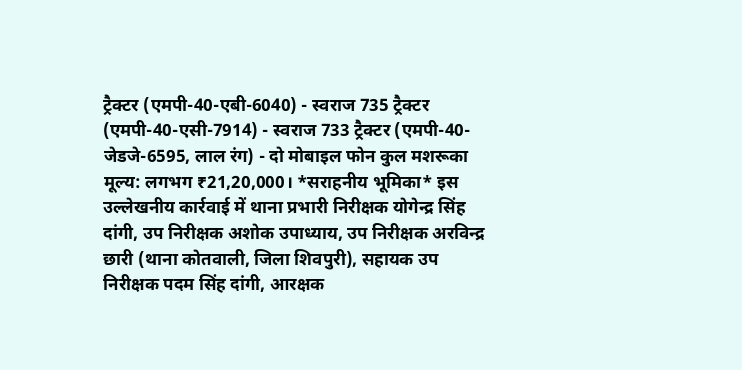ट्रैक्टर (एमपी-40-एबी-6040) - स्वराज 735 ट्रैक्टर (एमपी-40-एसी-7914) - स्वराज 733 ट्रैक्टर (एमपी-40-जेडजे-6595, लाल रंग) - दो मोबाइल फोन कुल मशरूका मूल्य: लगभग ₹21,20,000। *सराहनीय भूमिका* इस उल्लेखनीय कार्रवाई में थाना प्रभारी निरीक्षक योगेन्द्र सिंह दांगी, उप निरीक्षक अशोक उपाध्याय, उप निरीक्षक अरविन्द्र छारी (थाना कोतवाली, जिला शिवपुरी), सहायक उप निरीक्षक पदम सिंह दांगी, आरक्षक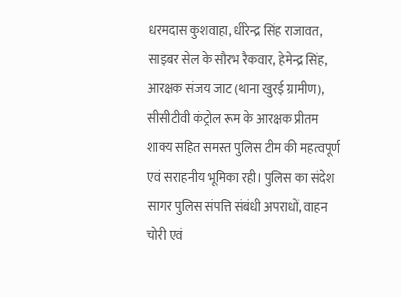धरमदास कुशवाहा, धीरेन्द्र सिंह राजावत, साइबर सेल के सौरभ रैकवार, हेमेन्द्र सिंह, आरक्षक संजय जाट (थाना खुरई ग्रामीण), सीसीटीवी कंट्रोल रूम के आरक्षक प्रीतम शाक्य सहित समस्त पुलिस टीम की महत्वपूर्ण एवं सराहनीय भूमिका रही। पुलिस का संदेश सागर पुलिस संपत्ति संबंधी अपराधों, वाहन चोरी एवं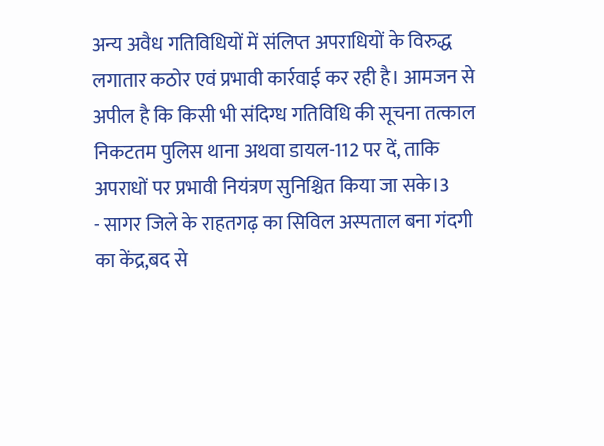अन्य अवैध गतिविधियों में संलिप्त अपराधियों के विरुद्ध लगातार कठोर एवं प्रभावी कार्रवाई कर रही है। आमजन से अपील है कि किसी भी संदिग्ध गतिविधि की सूचना तत्काल निकटतम पुलिस थाना अथवा डायल-112 पर दें, ताकि अपराधों पर प्रभावी नियंत्रण सुनिश्चित किया जा सके।3
- सागर जिले के राहतगढ़ का सिविल अस्पताल बना गंदगी का केंद्र,बद से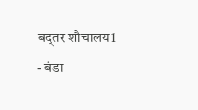बद्तर शौचालय1
- बंडा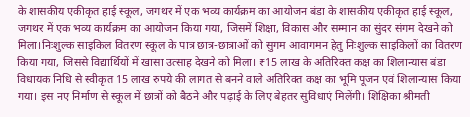के शासकीय एकीकृत हाई स्कूल, जगथर में एक भव्य कार्यक्रम का आयोजन बंडा के शासकीय एकीकृत हाई स्कूल, जगथर में एक भव्य कार्यक्रम का आयोजन किया गया, जिसमें शिक्षा, विकास और सम्मान का सुंदर संगम देखने को मिला।निःशुल्क साइकिल वितरण स्कूल के पात्र छात्र-छात्राओं को सुगम आवागमन हेतु निःशुल्क साइकिलों का वितरण किया गया, जिससे विद्यार्थियों में खासा उत्साह देखने को मिला। ₹15 लाख के अतिरिक्त कक्ष का शिलान्यास बंडा विधायक निधि से स्वीकृत 15 लाख रुपये की लागत से बनने वाले अतिरिक्त कक्ष का भूमि पूजन एवं शिलान्यास किया गया। इस नए निर्माण से स्कूल में छात्रों को बैठने और पढ़ाई के लिए बेहतर सुविधाएं मिलेंगी। शिक्षिका श्रीमती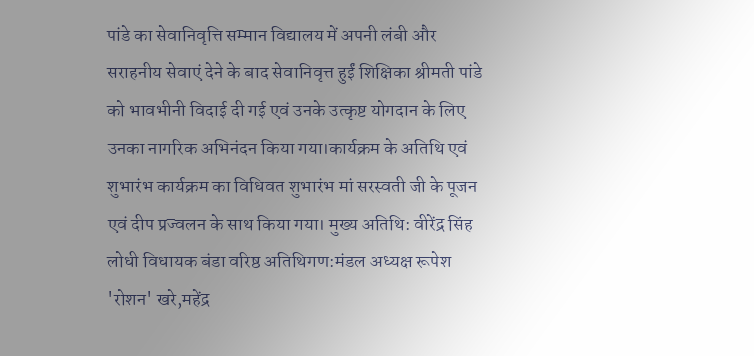पांडे का सेवानिवृत्ति सम्मान विद्यालय में अपनी लंबी और सराहनीय सेवाएं देने के बाद सेवानिवृत्त हुईं शिक्षिका श्रीमती पांडे को भावभीनी विदाई दी गई एवं उनके उत्कृष्ट योगदान के लिए उनका नागरिक अभिनंदन किया गया।कार्यक्रम के अतिथि एवं शुभारंभ कार्यक्रम का विधिवत शुभारंभ मां सरस्वती जी के पूजन एवं दीप प्रज्वलन के साथ किया गया। मुख्य अतिथि: वीरेंद्र सिंह लोधी विधायक बंडा वरिष्ठ अतिथिगण:मंडल अध्यक्ष रूपेश 'रोशन' खरे,महेंद्र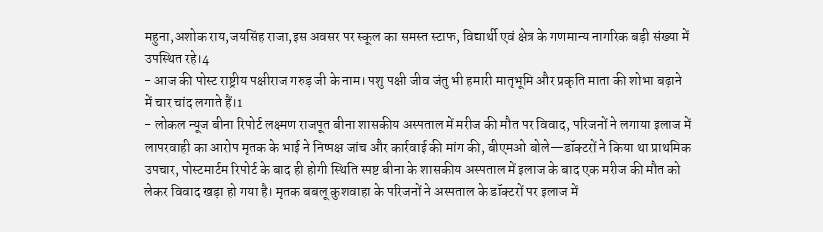महुना,अशोक राय,जयसिंह राजा,इस अवसर पर स्कूल का समस्त स्टाफ, विद्यार्थी एवं क्षेत्र के गणमान्य नागरिक बड़ी संख्या में उपस्थित रहे।4
- आज की पोस्ट राष्ट्रीय पक्षीराज गरुड़ जी के नाम। पशु पक्षी जीव जंतु भी हमारी मातृभूमि और प्रकृति माता की शोभा बढ़ाने में चार चांद लगाते हैं।1
- लोकल न्यूज बीना रिपोर्ट लक्ष्मण राजपूत बीना शासकीय अस्पताल में मरीज की मौत पर विवाद, परिजनों ने लगाया इलाज में लापरवाही का आरोप मृतक के भाई ने निष्पक्ष जांच और कार्रवाई की मांग की, बीएमओ बोले—डॉक्टरों ने किया था प्राथमिक उपचार, पोस्टमार्टम रिपोर्ट के बाद ही होगी स्थिति स्पष्ट बीना के शासकीय अस्पताल में इलाज के बाद एक मरीज की मौत को लेकर विवाद खड़ा हो गया है। मृतक बबलू कुशवाहा के परिजनों ने अस्पताल के डॉक्टरों पर इलाज में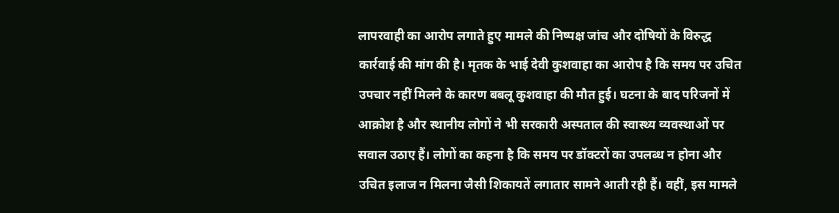लापरवाही का आरोप लगाते हुए मामले की निष्पक्ष जांच और दोषियों के विरुद्ध कार्रवाई की मांग की है। मृतक के भाई देवी कुशवाहा का आरोप है कि समय पर उचित उपचार नहीं मिलने के कारण बबलू कुशवाहा की मौत हुई। घटना के बाद परिजनों में आक्रोश है और स्थानीय लोगों ने भी सरकारी अस्पताल की स्वास्थ्य व्यवस्थाओं पर सवाल उठाए हैं। लोगों का कहना है कि समय पर डॉक्टरों का उपलब्ध न होना और उचित इलाज न मिलना जैसी शिकायतें लगातार सामने आती रही हैं। वहीं, इस मामले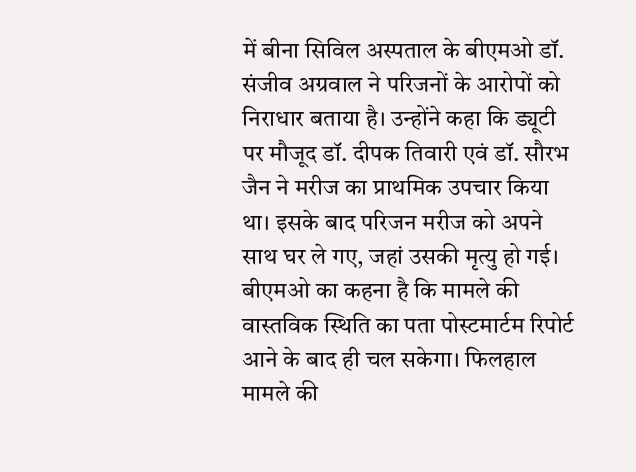में बीना सिविल अस्पताल के बीएमओ डॉ. संजीव अग्रवाल ने परिजनों के आरोपों को निराधार बताया है। उन्होंने कहा कि ड्यूटी पर मौजूद डॉ. दीपक तिवारी एवं डॉ. सौरभ जैन ने मरीज का प्राथमिक उपचार किया था। इसके बाद परिजन मरीज को अपने साथ घर ले गए, जहां उसकी मृत्यु हो गई। बीएमओ का कहना है कि मामले की वास्तविक स्थिति का पता पोस्टमार्टम रिपोर्ट आने के बाद ही चल सकेगा। फिलहाल मामले की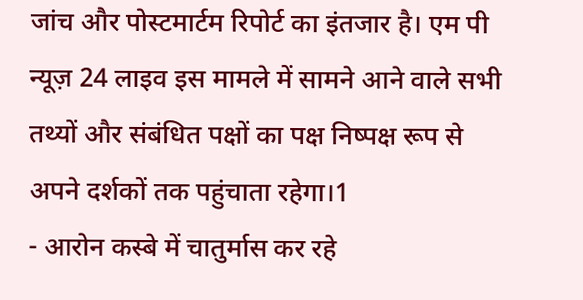जांच और पोस्टमार्टम रिपोर्ट का इंतजार है। एम पी न्यूज़ 24 लाइव इस मामले में सामने आने वाले सभी तथ्यों और संबंधित पक्षों का पक्ष निष्पक्ष रूप से अपने दर्शकों तक पहुंचाता रहेगा।1
- आरोन कस्बे में चातुर्मास कर रहे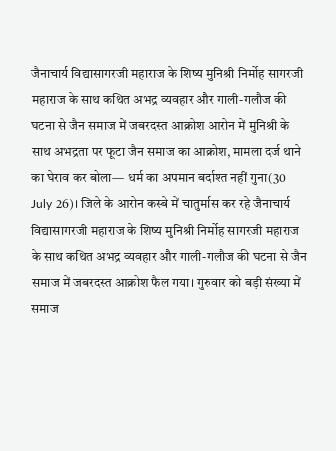जैनाचार्य विद्यासागरजी महाराज के शिष्य मुनिश्री निर्मोह सागरजी महाराज के साथ कथित अभद्र व्यवहार और गाली-गलौज की घटना से जैन समाज में जबरदस्त आक्रोश आरोन में मुनिश्री के साथ अभद्रता पर फूटा जैन समाज का आक्रोश, मामला दर्ज थाने का घेराव कर बोला— धर्म का अपमान बर्दाश्त नहीं गुना(30 July 26)। जिले के आरोन कस्बे में चातुर्मास कर रहे जैनाचार्य विद्यासागरजी महाराज के शिष्य मुनिश्री निर्मोह सागरजी महाराज के साथ कथित अभद्र व्यवहार और गाली-गलौज की घटना से जैन समाज में जबरदस्त आक्रोश फैल गया। गुरुवार को बड़ी संख्या में समाज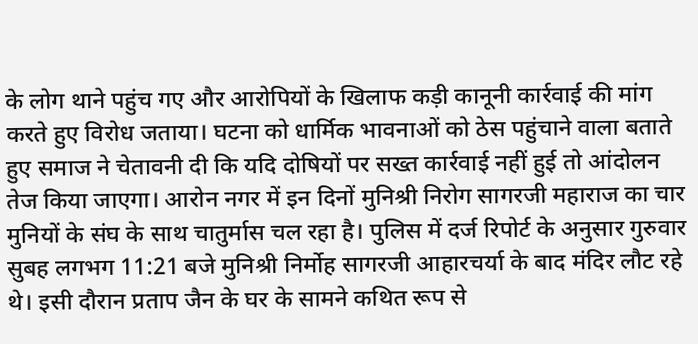के लोग थाने पहुंच गए और आरोपियों के खिलाफ कड़ी कानूनी कार्रवाई की मांग करते हुए विरोध जताया। घटना को धार्मिक भावनाओं को ठेस पहुंचाने वाला बताते हुए समाज ने चेतावनी दी कि यदि दोषियों पर सख्त कार्रवाई नहीं हुई तो आंदोलन तेज किया जाएगा। आरोन नगर में इन दिनों मुनिश्री निरोग सागरजी महाराज का चार मुनियों के संघ के साथ चातुर्मास चल रहा है। पुलिस में दर्ज रिपोर्ट के अनुसार गुरुवार सुबह लगभग 11:21 बजे मुनिश्री निर्मोह सागरजी आहारचर्या के बाद मंदिर लौट रहे थे। इसी दौरान प्रताप जैन के घर के सामने कथित रूप से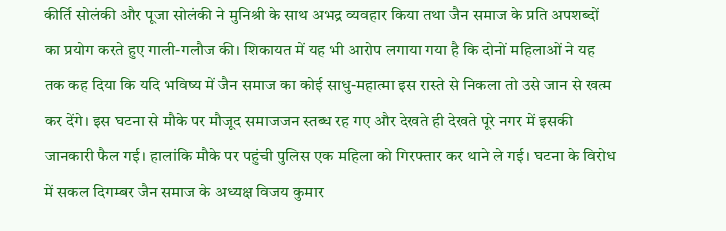कीर्ति सोलंकी और पूजा सोलंकी ने मुनिश्री के साथ अभद्र व्यवहार किया तथा जैन समाज के प्रति अपशब्दों का प्रयोग करते हुए गाली-गलौज की। शिकायत में यह भी आरोप लगाया गया है कि दोनों महिलाओं ने यह तक कह दिया कि यदि भविष्य में जैन समाज का कोई साधु-महात्मा इस रास्ते से निकला तो उसे जान से खत्म कर देंगे। इस घटना से मौके पर मौजूद समाजजन स्तब्ध रह गए और देखते ही देखते पूरे नगर में इसकी जानकारी फैल गई। हालांकि मौके पर पहुंची पुलिस एक महिला को गिरफ्तार कर थाने ले गई। घटना के विरोध में सकल दिगम्बर जैन समाज के अध्यक्ष विजय कुमार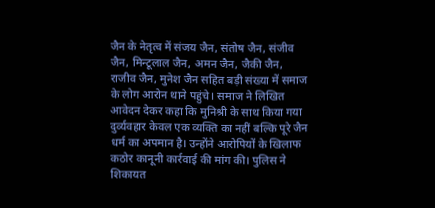जैन के नेतृत्व में संजय जैन, संतोष जैन, संजीव जैन, मिन्टूलाल जैन, अमन जैन, जैकी जैन, राजीव जैन, मुनेश जैन सहित बड़ी संख्या में समाज के लोग आरोन थाने पहुंचे। समाज ने लिखित आवेदन देकर कहा कि मुनिश्री के साथ किया गया दुर्व्यवहार केवल एक व्यक्ति का नहीं बल्कि पूरे जैन धर्म का अपमान है। उन्होंने आरोपियों के खिलाफ कठोर कानूनी कार्रवाई की मांग की। पुलिस ने शिकायत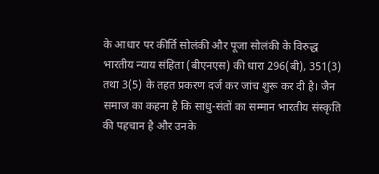के आधार पर कीर्ति सोलंकी और पूजा सोलंकी के विरुद्ध भारतीय न्याय संहिता (बीएनएस) की धारा 296(बी), 351(3) तथा 3(5) के तहत प्रकरण दर्ज कर जांच शुरू कर दी है। जैन समाज का कहना है कि साधु-संतों का सम्मान भारतीय संस्कृति की पहचान है और उनके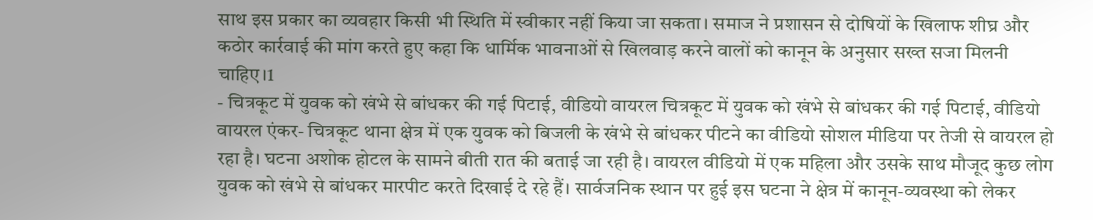साथ इस प्रकार का व्यवहार किसी भी स्थिति में स्वीकार नहीं किया जा सकता। समाज ने प्रशासन से दोषियों के खिलाफ शीघ्र और कठोर कार्रवाई की मांग करते हुए कहा कि धार्मिक भावनाओं से खिलवाड़ करने वालों को कानून के अनुसार सख्त सजा मिलनी चाहिए।1
- चित्रकूट में युवक को खंभे से बांधकर की गई पिटाई, वीडियो वायरल चित्रकूट में युवक को खंभे से बांधकर की गई पिटाई, वीडियो वायरल एंकर- चित्रकूट थाना क्षेत्र में एक युवक को बिजली के खंभे से बांधकर पीटने का वीडियो सोशल मीडिया पर तेजी से वायरल हो रहा है। घटना अशोक होटल के सामने बीती रात की बताई जा रही है। वायरल वीडियो में एक महिला और उसके साथ मौजूद कुछ लोग युवक को खंभे से बांधकर मारपीट करते दिखाई दे रहे हैं। सार्वजनिक स्थान पर हुई इस घटना ने क्षेत्र में कानून-व्यवस्था को लेकर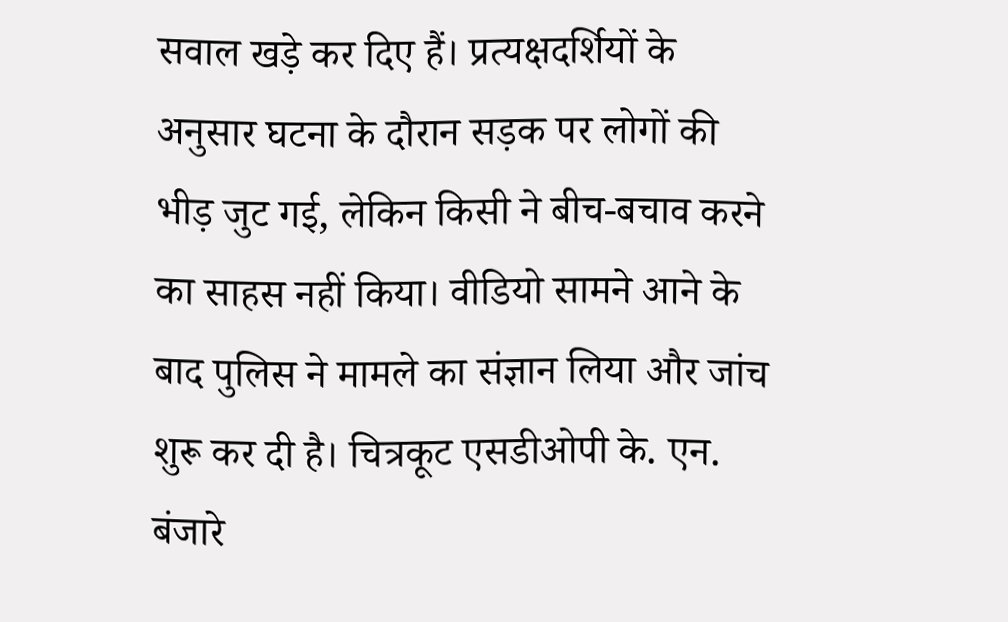सवाल खड़े कर दिए हैं। प्रत्यक्षदर्शियों के अनुसार घटना के दौरान सड़क पर लोगों की भीड़ जुट गई, लेकिन किसी ने बीच-बचाव करने का साहस नहीं किया। वीडियो सामने आने के बाद पुलिस ने मामले का संज्ञान लिया और जांच शुरू कर दी है। चित्रकूट एसडीओपी के. एन. बंजारे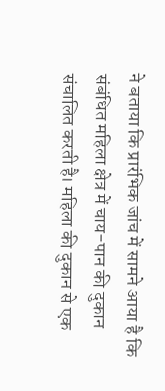ने बताया कि प्रारंभिक जांच में सामने आया है कि संबंधित महिला क्षेत्र में चाय-पान की दुकान संचालित करती है। महिला की दुकान से एक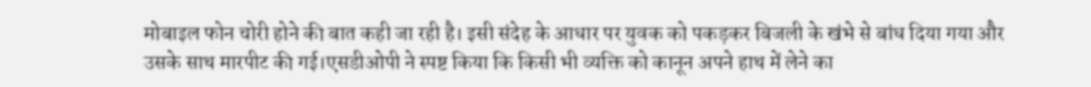मोबाइल फोन चोरी होने की बात कही जा रही है। इसी संदेह के आधार पर युवक को पकड़कर बिजली के खंभे से बांध दिया गया और उसके साथ मारपीट की गई।एसडीओपी ने स्पष्ट किया कि किसी भी व्यक्ति को कानून अपने हाथ में लेने का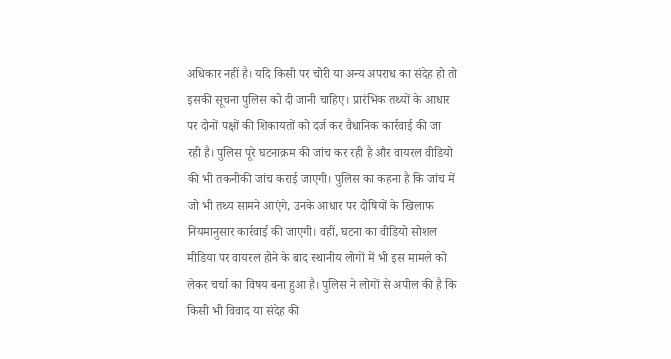अधिकार नहीं है। यदि किसी पर चोरी या अन्य अपराध का संदेह हो तो इसकी सूचना पुलिस को दी जानी चाहिए। प्रारंभिक तथ्यों के आधार पर दोनों पक्षों की शिकायतों को दर्ज कर वैधानिक कार्रवाई की जा रही है। पुलिस पूरे घटनाक्रम की जांच कर रही है और वायरल वीडियो की भी तकनीकी जांच कराई जाएगी। पुलिस का कहना है कि जांच में जो भी तथ्य सामने आएंगे, उनके आधार पर दोषियों के खिलाफ नियमानुसार कार्रवाई की जाएगी। वहीं, घटना का वीडियो सोशल मीडिया पर वायरल होने के बाद स्थानीय लोगों में भी इस मामले को लेकर चर्चा का विषय बना हुआ है। पुलिस ने लोगों से अपील की है कि किसी भी विवाद या संदेह की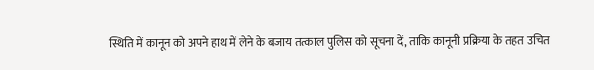स्थिति में कानून को अपने हाथ में लेने के बजाय तत्काल पुलिस को सूचना दें, ताकि कानूनी प्रक्रिया के तहत उचित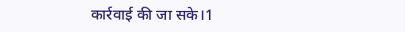कार्रवाई की जा सके।1